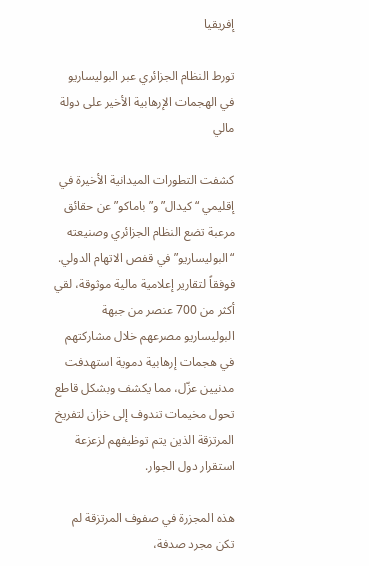إفريقيا

تورط النظام الجزائري عبر البوليساريو في الهجمات الإرهابية الأخير على دولة مالي

كشفت التطورات الميدانية الأخيرة في إقليمي “كيدال” و”باماكو” عن حقائق مرعبة تضع النظام الجزائري وصنيعته “البوليساريو” في قفص الاتهام الدولي. فوفقاً لتقارير إعلامية مالية موثوقة، لقي أكثر من 700 عنصر من جبهة البوليساريو مصرعهم خلال مشاركتهم في هجمات إرهابية دموية استهدفت مدنيين عزّل، مما يكشف وبشكل قاطع تحول مخيمات تندوف إلى خزان لتفريخ المرتزقة الذين يتم توظيفهم لزعزعة استقرار دول الجوار.

هذه المجزرة في صفوف المرتزقة لم تكن مجرد صدفة،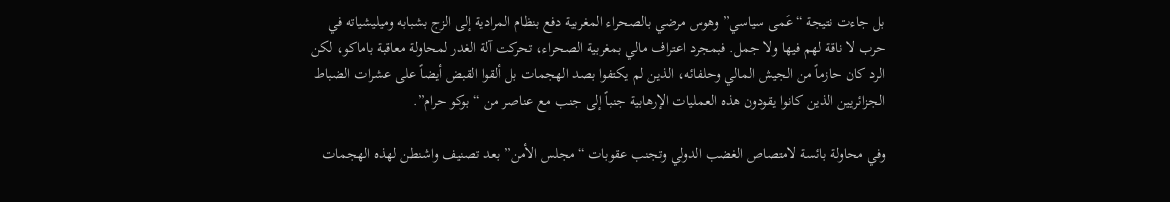بل جاءت نتيجة “عَمى سياسي” وهوس مرضي بالصحراء المغربية دفع بنظام المرادية إلى الزج بشبابه وميليشياته في حرب لا ناقة لهم فيها ولا جمل. فبمجرد اعتراف مالي بمغربية الصحراء، تحركت آلة الغدر لمحاولة معاقبة باماكو، لكن الرد كان حازماً من الجيش المالي وحلفائه، الذين لم يكتفوا بصد الهجمات بل ألقوا القبض أيضاً على عشرات الضباط الجزائريين الذين كانوا يقودون هذه العمليات الإرهابية جنباً إلى جنب مع عناصر من “بوكو حرام”.

وفي محاولة بائسة لامتصاص الغضب الدولي وتجنب عقوبات “مجلس الأمن” بعد تصنيف واشنطن لهذه الهجمات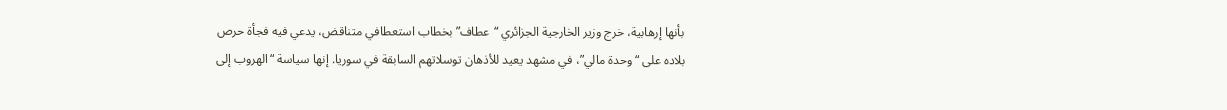بأنها إرهابية، خرج وزير الخارجية الجزائري “عطاف” بخطاب استعطافي متناقض، يدعي فيه فجأة حرص بلاده على “وحدة مالي”، في مشهد يعيد للأذهان توسلاتهم السابقة في سوريا. إنها سياسة “الهروب إلى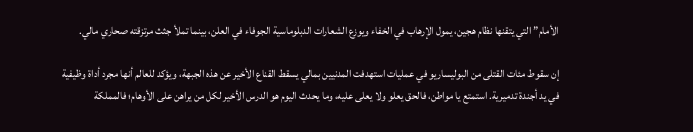الأمام” التي يتقنها نظام هجين، يمول الإرهاب في الخفاء ويوزع الشعارات الدبلوماسية الجوفاء في العلن، بينما تملأ جثث مرتزقته صحاري مالي.

إن سقوط مئات القتلى من البوليساريو في عمليات استهدفت المدنيين بمالي يسقط القناع الأخير عن هذه الجبهة، ويؤكد للعالم أنها مجرد أداة وظيفية في يد أجندة تدميرية. استمتع يا مواطن، فالحق يعلو ولا يعلى عليه، وما يحدث اليوم هو الدرس الأخير لكل من يراهن على الأوهام؛ فالمملكة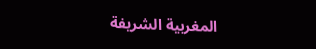المغربية الشريفة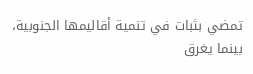تمضي بثبات في تنمية أقاليمها الجنوبية، بينما يغرق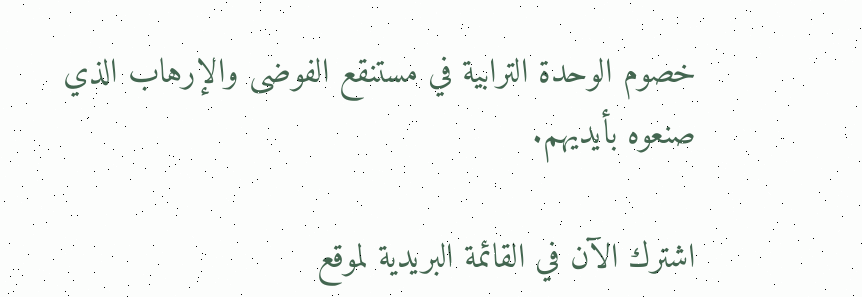خصوم الوحدة الترابية في مستنقع الفوضى والإرهاب الذي صنعوه بأيديهم.

اشترك الآن في القائمة البريدية لموقع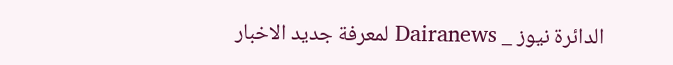الدائرة نيوز _ Dairanews لمعرفة جديد الاخبار